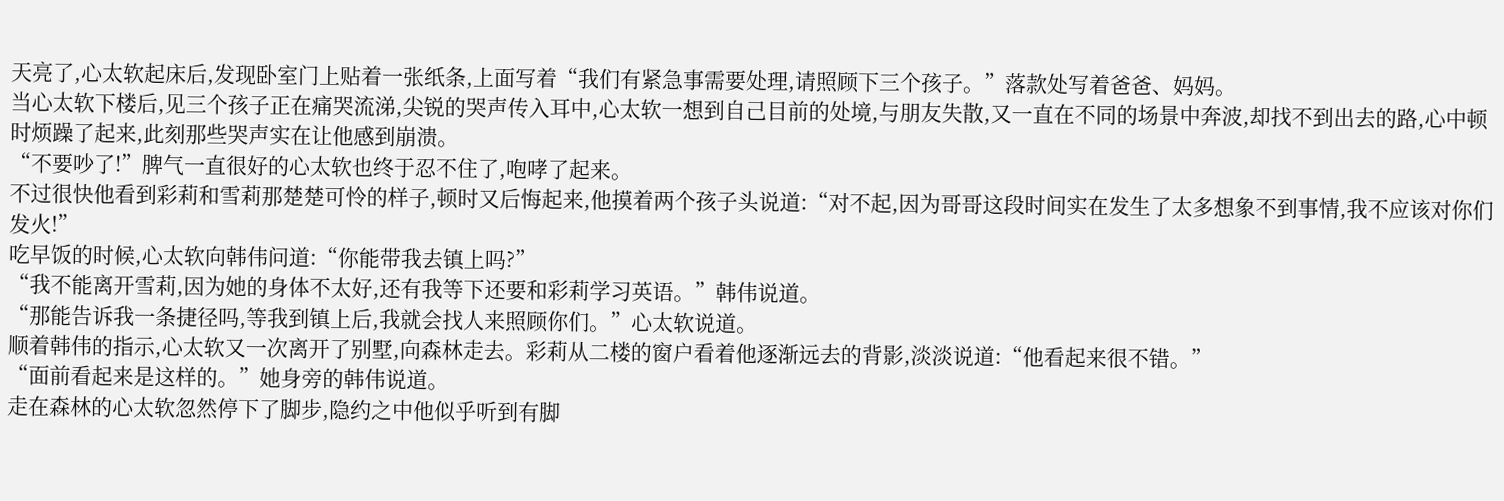天亮了,心太软起床后,发现卧室门上贴着一张纸条,上面写着“我们有紧急事需要处理,请照顾下三个孩子。”落款处写着爸爸、妈妈。
当心太软下楼后,见三个孩子正在痛哭流涕,尖锐的哭声传入耳中,心太软一想到自己目前的处境,与朋友失散,又一直在不同的场景中奔波,却找不到出去的路,心中顿时烦躁了起来,此刻那些哭声实在让他感到崩溃。
“不要吵了!”脾气一直很好的心太软也终于忍不住了,咆哮了起来。
不过很快他看到彩莉和雪莉那楚楚可怜的样子,顿时又后悔起来,他摸着两个孩子头说道:“对不起,因为哥哥这段时间实在发生了太多想象不到事情,我不应该对你们发火!”
吃早饭的时候,心太软向韩伟问道:“你能带我去镇上吗?”
“我不能离开雪莉,因为她的身体不太好,还有我等下还要和彩莉学习英语。”韩伟说道。
“那能告诉我一条捷径吗,等我到镇上后,我就会找人来照顾你们。”心太软说道。
顺着韩伟的指示,心太软又一次离开了别墅,向森林走去。彩莉从二楼的窗户看着他逐渐远去的背影,淡淡说道:“他看起来很不错。”
“面前看起来是这样的。”她身旁的韩伟说道。
走在森林的心太软忽然停下了脚步,隐约之中他似乎听到有脚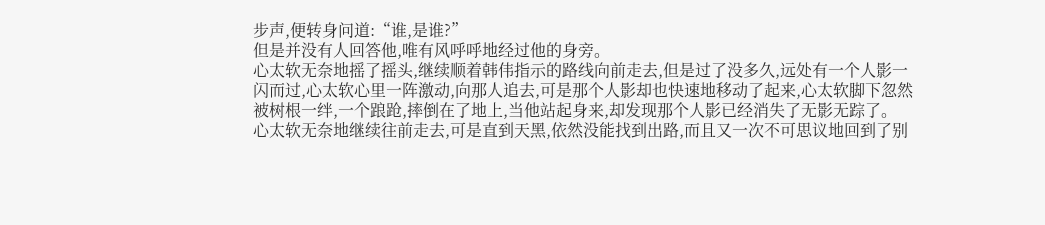步声,便转身问道:“谁,是谁?”
但是并没有人回答他,唯有风呼呼地经过他的身旁。
心太软无奈地摇了摇头,继续顺着韩伟指示的路线向前走去,但是过了没多久,远处有一个人影一闪而过,心太软心里一阵激动,向那人追去,可是那个人影却也快速地移动了起来,心太软脚下忽然被树根一绊,一个踉跄,摔倒在了地上,当他站起身来,却发现那个人影已经消失了无影无踪了。
心太软无奈地继续往前走去,可是直到天黑,依然没能找到出路,而且又一次不可思议地回到了别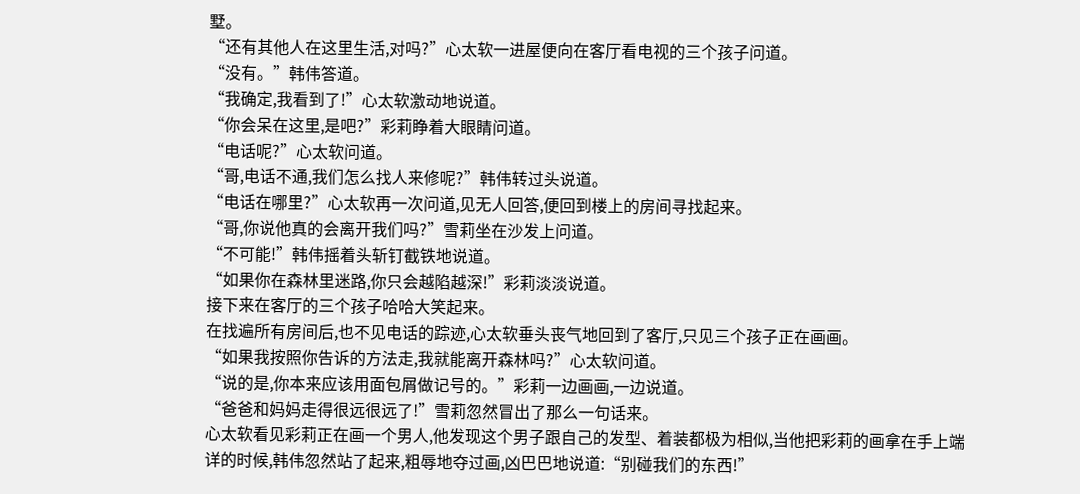墅。
“还有其他人在这里生活,对吗?”心太软一进屋便向在客厅看电视的三个孩子问道。
“没有。”韩伟答道。
“我确定,我看到了!”心太软激动地说道。
“你会呆在这里,是吧?”彩莉睁着大眼睛问道。
“电话呢?”心太软问道。
“哥,电话不通,我们怎么找人来修呢?”韩伟转过头说道。
“电话在哪里?”心太软再一次问道,见无人回答,便回到楼上的房间寻找起来。
“哥,你说他真的会离开我们吗?”雪莉坐在沙发上问道。
“不可能!”韩伟摇着头斩钉截铁地说道。
“如果你在森林里迷路,你只会越陷越深!”彩莉淡淡说道。
接下来在客厅的三个孩子哈哈大笑起来。
在找遍所有房间后,也不见电话的踪迹,心太软垂头丧气地回到了客厅,只见三个孩子正在画画。
“如果我按照你告诉的方法走,我就能离开森林吗?”心太软问道。
“说的是,你本来应该用面包屑做记号的。”彩莉一边画画,一边说道。
“爸爸和妈妈走得很远很远了!”雪莉忽然冒出了那么一句话来。
心太软看见彩莉正在画一个男人,他发现这个男子跟自己的发型、着装都极为相似,当他把彩莉的画拿在手上端详的时候,韩伟忽然站了起来,粗辱地夺过画,凶巴巴地说道:“别碰我们的东西!”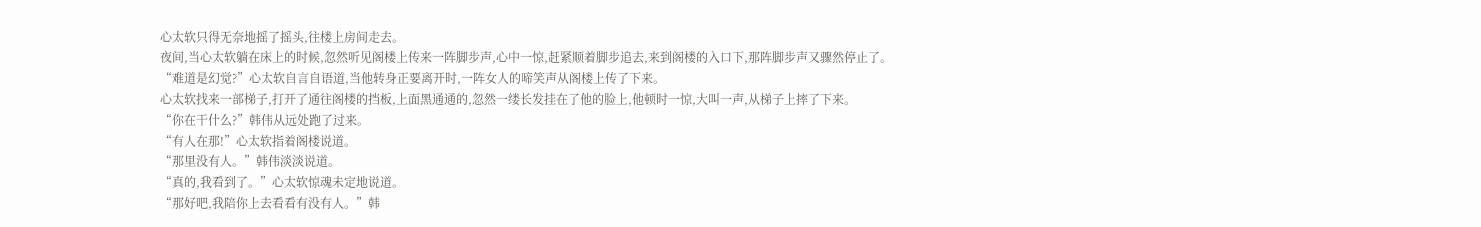心太软只得无奈地摇了摇头,往楼上房间走去。
夜间,当心太软躺在床上的时候,忽然听见阁楼上传来一阵脚步声,心中一惊,赶紧顺着脚步追去,来到阁楼的入口下,那阵脚步声又骤然停止了。
“难道是幻觉?”心太软自言自语道,当他转身正要离开时,一阵女人的啼笑声从阁楼上传了下来。
心太软找来一部梯子,打开了通往阁楼的挡板,上面黑通通的,忽然一缕长发挂在了他的脸上,他顿时一惊,大叫一声,从梯子上摔了下来。
“你在干什么?”韩伟从远处跑了过来。
“有人在那!”心太软指着阁楼说道。
“那里没有人。”韩伟淡淡说道。
“真的,我看到了。”心太软惊魂未定地说道。
“那好吧,我陪你上去看看有没有人。”韩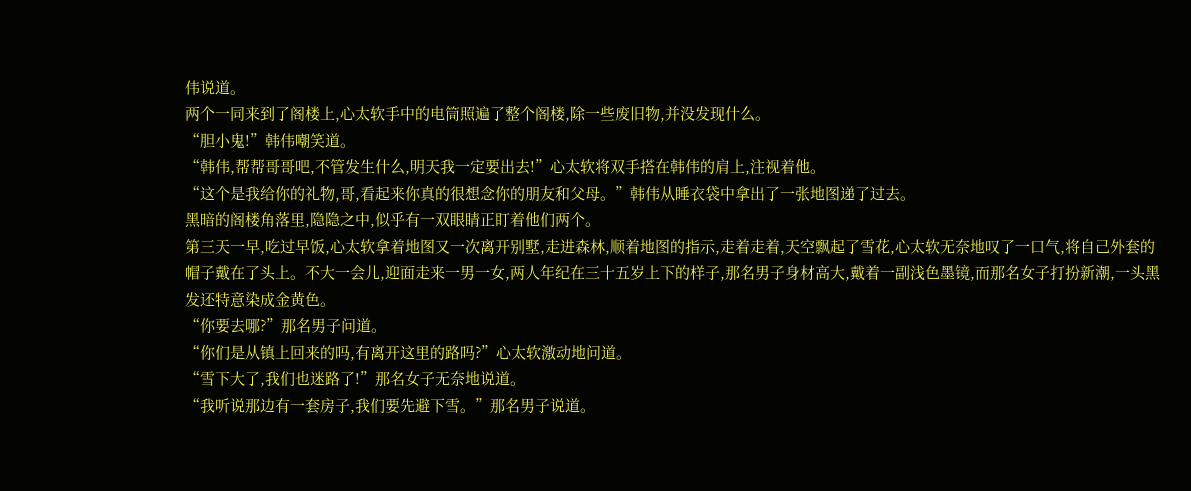伟说道。
两个一同来到了阁楼上,心太软手中的电筒照遍了整个阁楼,除一些废旧物,并没发现什么。
“胆小鬼!”韩伟嘲笑道。
“韩伟,帮帮哥哥吧,不管发生什么,明天我一定要出去!”心太软将双手搭在韩伟的肩上,注视着他。
“这个是我给你的礼物,哥,看起来你真的很想念你的朋友和父母。”韩伟从睡衣袋中拿出了一张地图递了过去。
黑暗的阁楼角落里,隐隐之中,似乎有一双眼睛正盯着他们两个。
第三天一早,吃过早饭,心太软拿着地图又一次离开别墅,走进森林,顺着地图的指示,走着走着,天空飘起了雪花,心太软无奈地叹了一口气,将自己外套的帽子戴在了头上。不大一会儿,迎面走来一男一女,两人年纪在三十五岁上下的样子,那名男子身材高大,戴着一副浅色墨镜,而那名女子打扮新潮,一头黑发还特意染成金黄色。
“你要去哪?”那名男子问道。
“你们是从镇上回来的吗,有离开这里的路吗?”心太软激动地问道。
“雪下大了,我们也迷路了!”那名女子无奈地说道。
“我听说那边有一套房子,我们要先避下雪。”那名男子说道。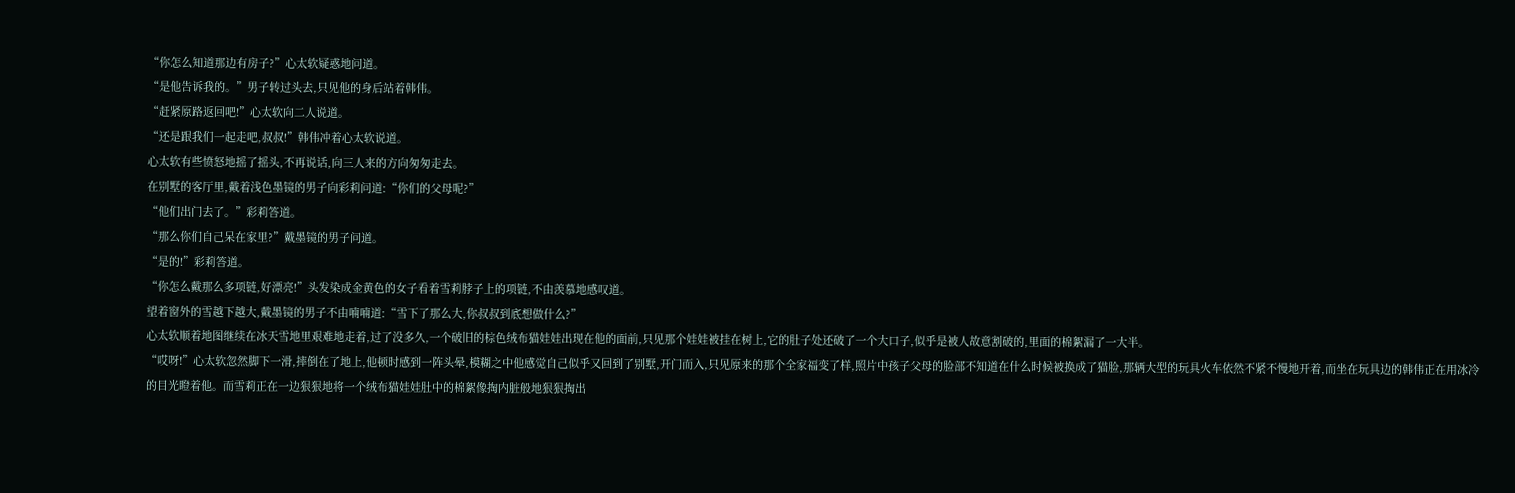“你怎么知道那边有房子?”心太软疑惑地问道。
“是他告诉我的。”男子转过头去,只见他的身后站着韩伟。
“赶紧原路返回吧!”心太软向二人说道。
“还是跟我们一起走吧,叔叔!”韩伟冲着心太软说道。
心太软有些愤怒地摇了摇头,不再说话,向三人来的方向匆匆走去。
在别墅的客厅里,戴着浅色墨镜的男子向彩莉问道:“你们的父母呢?”
“他们出门去了。”彩莉答道。
“那么你们自己呆在家里?”戴墨镜的男子问道。
“是的!”彩莉答道。
“你怎么戴那么多项链,好漂亮!”头发染成金黄色的女子看着雪莉脖子上的项链,不由羡慕地感叹道。
望着窗外的雪越下越大,戴墨镜的男子不由喃喃道:“雪下了那么大,你叔叔到底想做什么?”
心太软顺着地图继续在冰天雪地里艰难地走着,过了没多久,一个破旧的棕色绒布猫娃娃出现在他的面前,只见那个娃娃被挂在树上,它的肚子处还破了一个大口子,似乎是被人故意割破的,里面的棉絮漏了一大半。
“哎呀!”心太软忽然脚下一滑,摔倒在了地上,他顿时感到一阵头晕,模糊之中他感觉自己似乎又回到了别墅,开门而入,只见原来的那个全家福变了样,照片中孩子父母的脸部不知道在什么时候被换成了猫脸,那辆大型的玩具火车依然不紧不慢地开着,而坐在玩具边的韩伟正在用冰冷的目光瞪着他。而雪莉正在一边狠狠地将一个绒布猫娃娃肚中的棉絮像掏内脏般地狠狠掏出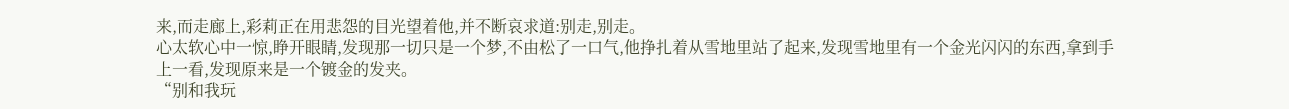来,而走廊上,彩莉正在用悲怨的目光望着他,并不断哀求道:别走,别走。
心太软心中一惊,睁开眼睛,发现那一切只是一个梦,不由松了一口气,他挣扎着从雪地里站了起来,发现雪地里有一个金光闪闪的东西,拿到手上一看,发现原来是一个镀金的发夹。
“别和我玩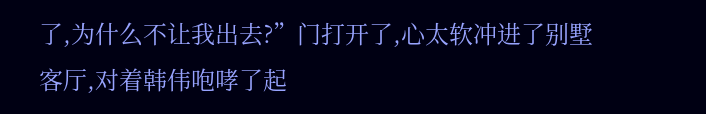了,为什么不让我出去?”门打开了,心太软冲进了别墅客厅,对着韩伟咆哮了起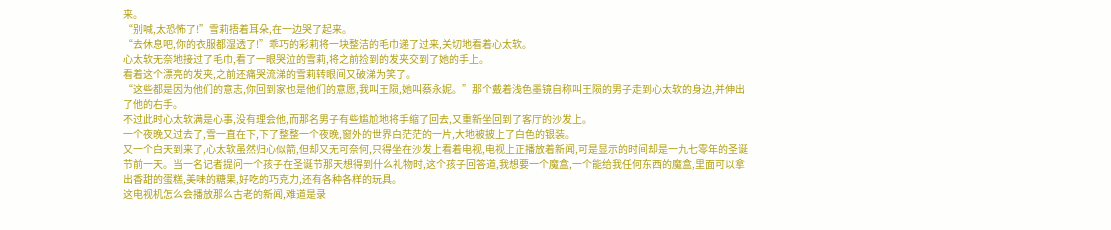来。
“别喊,太恐怖了!”雪莉捂着耳朵,在一边哭了起来。
“去休息吧,你的衣服都湿透了!”乖巧的彩莉将一块整洁的毛巾递了过来,关切地看着心太软。
心太软无奈地接过了毛巾,看了一眼哭泣的雪莉,将之前捡到的发夹交到了她的手上。
看着这个漂亮的发夹,之前还痛哭流涕的雪莉转眼间又破涕为笑了。
“这些都是因为他们的意志,你回到家也是他们的意愿,我叫王陨,她叫蔡永妮。”那个戴着浅色墨镜自称叫王陨的男子走到心太软的身边,并伸出了他的右手。
不过此时心太软满是心事,没有理会他,而那名男子有些尴尬地将手缩了回去,又重新坐回到了客厅的沙发上。
一个夜晚又过去了,雪一直在下,下了整整一个夜晚,窗外的世界白茫茫的一片,大地被披上了白色的银装。
又一个白天到来了,心太软虽然归心似箭,但却又无可奈何,只得坐在沙发上看着电视,电视上正播放着新闻,可是显示的时间却是一九七零年的圣诞节前一天。当一名记者提问一个孩子在圣诞节那天想得到什么礼物时,这个孩子回答道,我想要一个魔盒,一个能给我任何东西的魔盒,里面可以拿出香甜的蛋糕,美味的糖果,好吃的巧克力,还有各种各样的玩具。
这电视机怎么会播放那么古老的新闻,难道是录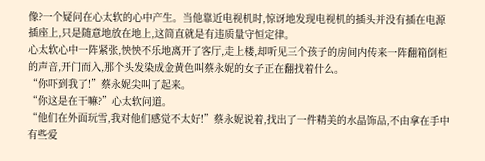像?一个疑问在心太软的心中产生。当他靠近电视机时,惊讶地发现电视机的插头并没有插在电源插座上,只是随意地放在地上,这简直就是有违质量守恒定律。
心太软心中一阵紧张,怏怏不乐地离开了客厅,走上楼,却听见三个孩子的房间内传来一阵翻箱倒柜的声音,开门而入,那个头发染成金黄色叫蔡永妮的女子正在翻找着什么。
“你吓到我了!”蔡永妮尖叫了起来。
“你这是在干嘛?”心太软问道。
“他们在外面玩雪,我对他们感觉不太好!”蔡永妮说着,找出了一件精美的水晶饰品,不由拿在手中有些爱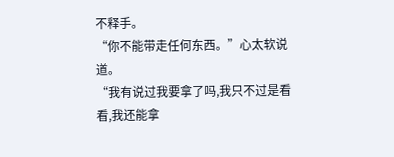不释手。
“你不能带走任何东西。”心太软说道。
“我有说过我要拿了吗,我只不过是看看,我还能拿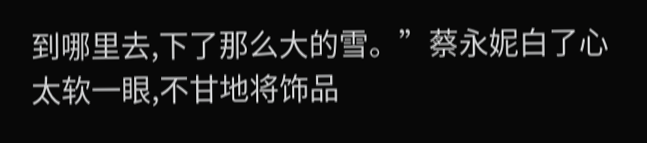到哪里去,下了那么大的雪。”蔡永妮白了心太软一眼,不甘地将饰品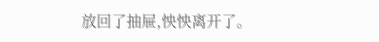放回了抽屉,怏怏离开了。